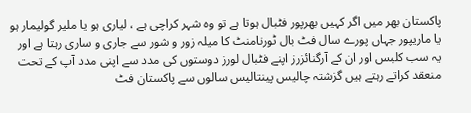پاکستان بھر میں اگر کہیں بھرپور فٹبال ہوتا ہے تو وہ شہر کراچی ہے ، لیاری ہو یا ملیر گولیمار ہو یا ماریپور جہاں پورے سال فٹ بال ٹورنامنٹ کا میلہ زور و شور سے جاری و ساری رہتا ہے اور یہ سب کلبس اور ان کے آرگنائزرز اپنے فٹبال لورز دوستوں کی مدد سے اپنی مدد آپ کے تحت منعقد کراتے رہتے ہیں گزشتہ چالیس پینتالیس سالوں سے پاکستان فٹ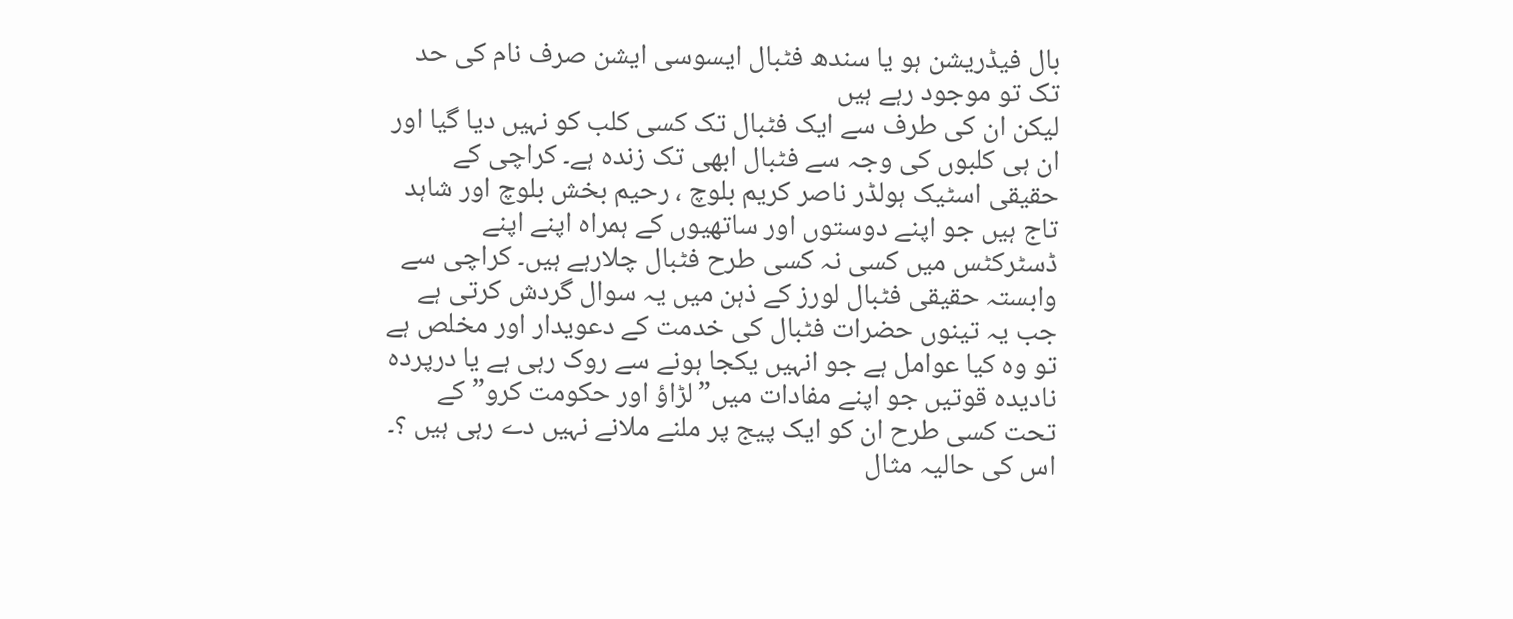بال فیڈریشن ہو یا سندھ فٹبال ایسوسی ایشن صرف نام کی حد تک تو موجود رہے ہیں
لیکن ان کی طرف سے ایک فٹبال تک کسی کلب کو نہیں دیا گیا اور ان ہی کلبوں کی وجہ سے فٹبال ابھی تک زندہ ہے۔ کراچی کے حقیقی اسٹیک ہولڈر ناصر کریم بلوچ ، رحیم بخش بلوچ اور شاہد تاج ہیں جو اپنے دوستوں اور ساتھیوں کے ہمراہ اپنے اپنے ڈسٹرکٹس میں کسی نہ کسی طرح فٹبال چلارہے ہیں۔ کراچی سے وابستہ حقیقی فٹبال لورز کے ذہن میں یہ سوال گردش کرتی ہے جب یہ تینوں حضرات فٹبال کی خدمت کے دعویدار اور مخلص ہے تو وہ کیا عوامل ہے جو انہیں یکجا ہونے سے روک رہی ہے یا درپردہ نادیدہ قوتیں جو اپنے مفادات میں”لڑاؤ اور حکومت کرو” کے تحت کسی طرح ان کو ایک پیج پر ملنے ملانے نہیں دے رہی ہیں ؟۔
اس کی حالیہ مثال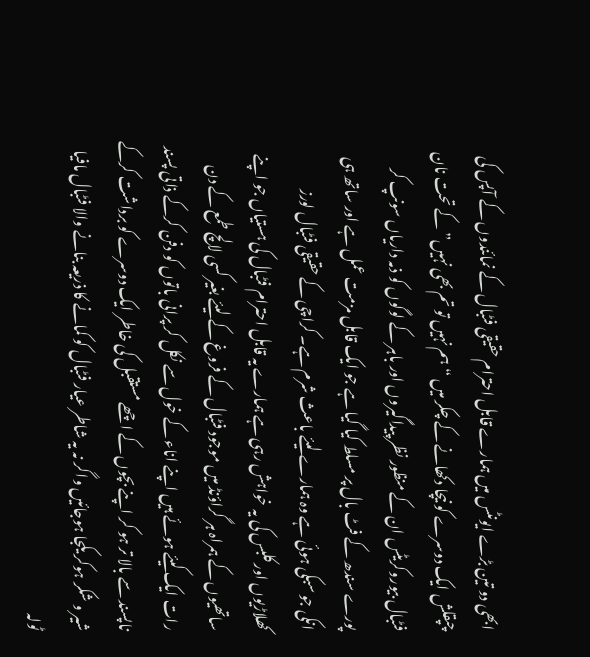ابھی دو تین بڑے ایونٹس میں ہمارے قابل احترام حقیقی فٹبال کے نمائندوں کے آپس کی چپقلش ایک دوسرے کو نیچا دکھانے کے چکر میں “ہم نہیں تو تم بھی نہیں” کے تحت نان فٹبال بیوروکریٹس ان کے منظور نظر پیداگیروں اور باہر کے لوگوں کو ذمہ داریاں سونپ کر پورے سندھ کے فٹ بال پر مسلط کیا گیا ہے جو ایک قابل مزمت عمل ہے اور ساتھ ہی انکی جو سبکی ہوئی ہے وہ ہمارے لیئے باعث شرم ہے۔ کراچی کے حقیقی فٹبال لورز کھلاڑیوں اور کلبس کی یہ خواہش رہی ہے ہمارے یہ قابل احترام فٹبال کی ہستیاں جو اپنے ساتھیوں کے ہمراہ ہر گراؤنڈ میں موجود فٹبال کے فروغ کے لیئے بغیر کسی لالچ طمع کے دن رات ایک کیئے ہوئے ہیں اپنے اناء کے خول سے نکل کر پرانی باتوں کو دفن کرکے ذاتی پسند ناپسند سے بالا تر ہو کر اپنے بچوں کے اچھے مستقبل کی خاطر ایک دوسرے کو برداشت کرکے شیر و شکر ہوکر یکجا ہوجائیں واگر نہ یہ شاطر عیار فٹبال کو کمانے کا ذریعہ بنانے والا فٹبال مافیا ٹولہ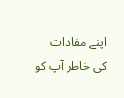اپنے مفادات کی خاطر آپ کو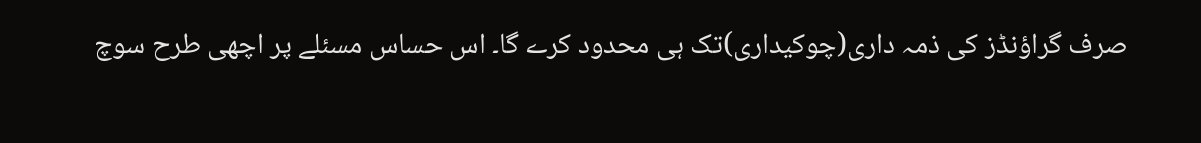صرف گراؤنڈز کی ذمہ داری(چوکیداری)تک ہی محدود کرے گا۔ اس حساس مسئلے پر اچھی طرح سوچ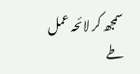سمجھ کر لائحہ عمل طے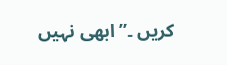کریں ۔”ابھی نہیں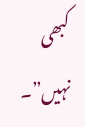کبھی نہیں”۔